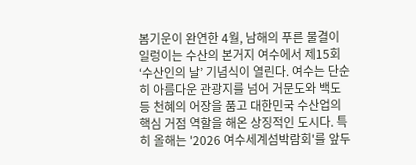봄기운이 완연한 4월, 남해의 푸른 물결이 일렁이는 수산의 본거지 여수에서 제15회 ‘수산인의 날’ 기념식이 열린다. 여수는 단순히 아름다운 관광지를 넘어 거문도와 백도 등 천혜의 어장을 품고 대한민국 수산업의 핵심 거점 역할을 해온 상징적인 도시다. 특히 올해는 '2026 여수세계섬박람회'를 앞두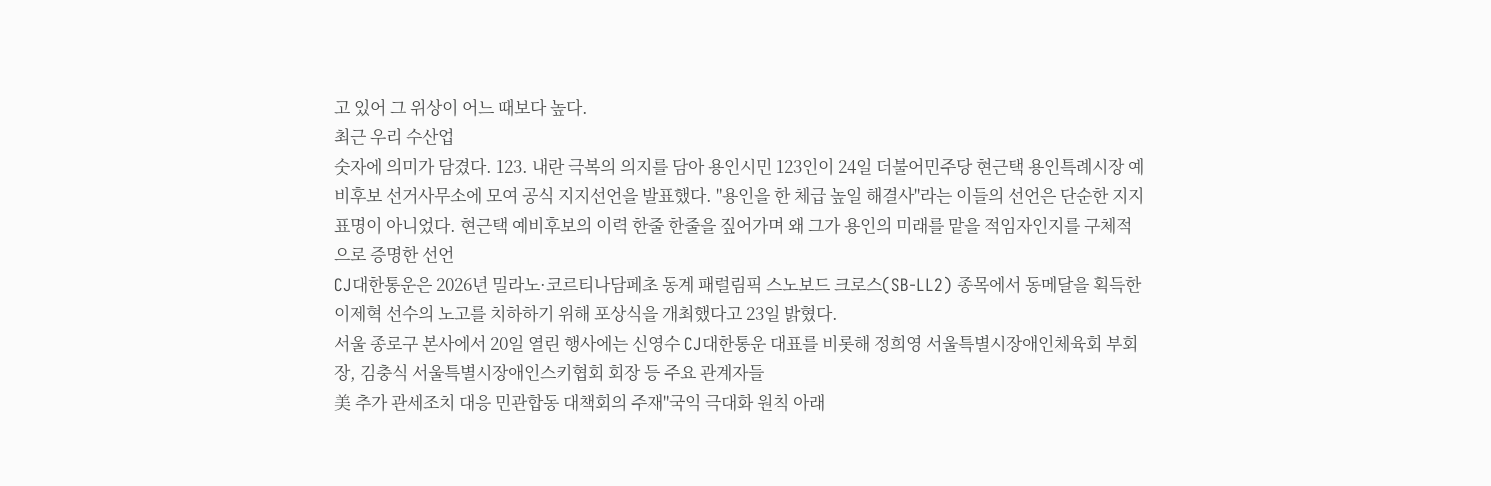고 있어 그 위상이 어느 때보다 높다.
최근 우리 수산업
숫자에 의미가 담겼다. 123. 내란 극복의 의지를 담아 용인시민 123인이 24일 더불어민주당 현근택 용인특례시장 예비후보 선거사무소에 모여 공식 지지선언을 발표했다. "용인을 한 체급 높일 해결사"라는 이들의 선언은 단순한 지지 표명이 아니었다. 현근택 예비후보의 이력 한줄 한줄을 짚어가며 왜 그가 용인의 미래를 맡을 적임자인지를 구체적으로 증명한 선언
CJ대한통운은 2026년 밀라노·코르티나담페초 동계 패럴림픽 스노보드 크로스(SB-LL2) 종목에서 동메달을 획득한 이제혁 선수의 노고를 치하하기 위해 포상식을 개최했다고 23일 밝혔다.
서울 종로구 본사에서 20일 열린 행사에는 신영수 CJ대한통운 대표를 비롯해 정희영 서울특별시장애인체육회 부회장, 김충식 서울특별시장애인스키협회 회장 등 주요 관계자들
美 추가 관세조치 대응 민관합동 대책회의 주재"국익 극대화 원칙 아래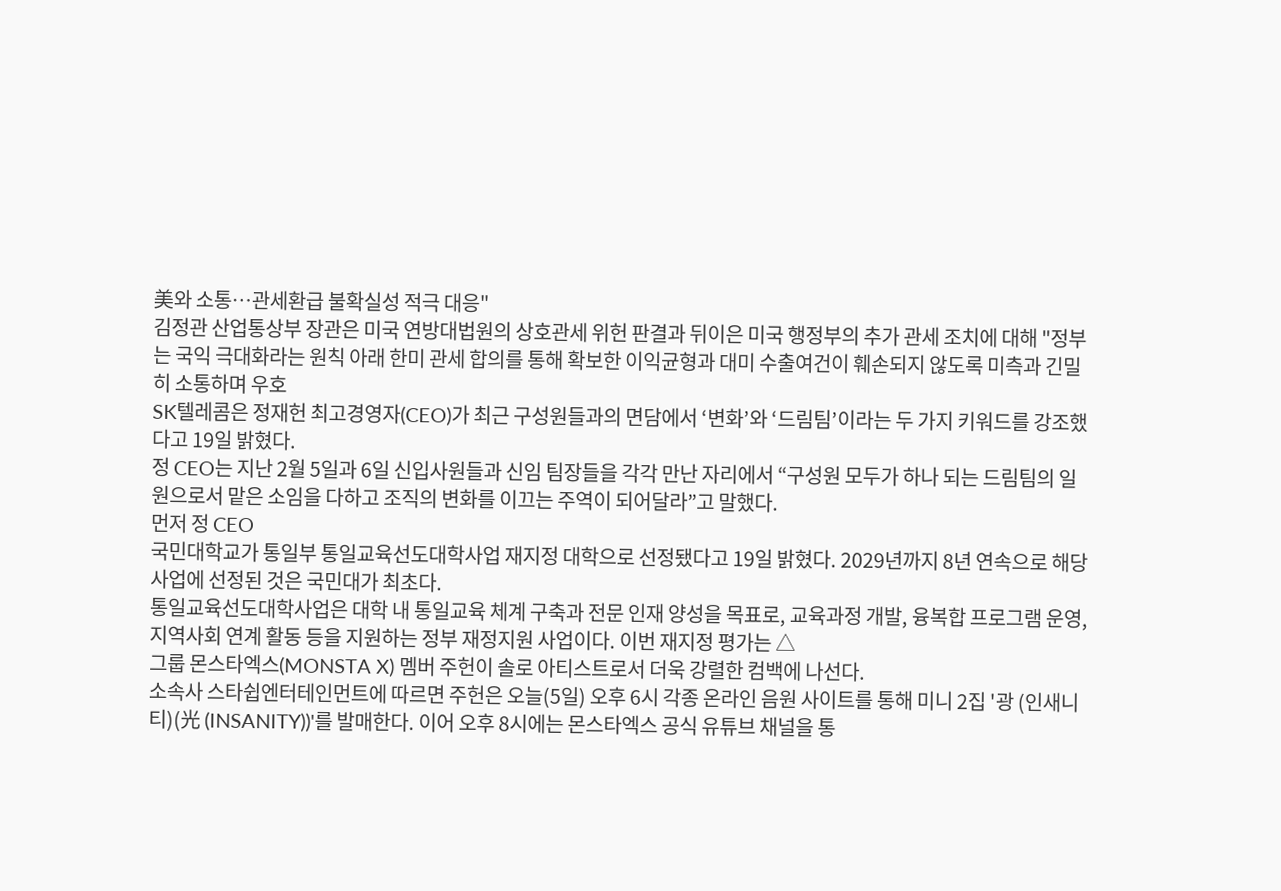美와 소통⋯관세환급 불확실성 적극 대응"
김정관 산업통상부 장관은 미국 연방대법원의 상호관세 위헌 판결과 뒤이은 미국 행정부의 추가 관세 조치에 대해 "정부는 국익 극대화라는 원칙 아래 한미 관세 합의를 통해 확보한 이익균형과 대미 수출여건이 훼손되지 않도록 미측과 긴밀히 소통하며 우호
SK텔레콤은 정재헌 최고경영자(CEO)가 최근 구성원들과의 면담에서 ‘변화’와 ‘드림팀’이라는 두 가지 키워드를 강조했다고 19일 밝혔다.
정 CEO는 지난 2월 5일과 6일 신입사원들과 신임 팀장들을 각각 만난 자리에서 “구성원 모두가 하나 되는 드림팀의 일원으로서 맡은 소임을 다하고 조직의 변화를 이끄는 주역이 되어달라”고 말했다.
먼저 정 CEO
국민대학교가 통일부 통일교육선도대학사업 재지정 대학으로 선정됐다고 19일 밝혔다. 2029년까지 8년 연속으로 해당 사업에 선정된 것은 국민대가 최초다.
통일교육선도대학사업은 대학 내 통일교육 체계 구축과 전문 인재 양성을 목표로, 교육과정 개발, 융복합 프로그램 운영, 지역사회 연계 활동 등을 지원하는 정부 재정지원 사업이다. 이번 재지정 평가는 △
그룹 몬스타엑스(MONSTA X) 멤버 주헌이 솔로 아티스트로서 더욱 강렬한 컴백에 나선다.
소속사 스타쉽엔터테인먼트에 따르면 주헌은 오늘(5일) 오후 6시 각종 온라인 음원 사이트를 통해 미니 2집 '광 (인새니티)(光 (INSANITY))'를 발매한다. 이어 오후 8시에는 몬스타엑스 공식 유튜브 채널을 통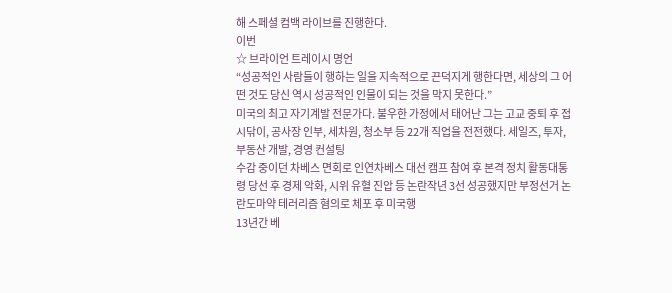해 스페셜 컴백 라이브를 진행한다.
이번
☆ 브라이언 트레이시 명언
“성공적인 사람들이 행하는 일을 지속적으로 끈덕지게 행한다면, 세상의 그 어떤 것도 당신 역시 성공적인 인물이 되는 것을 막지 못한다.”
미국의 최고 자기계발 전문가다. 불우한 가정에서 태어난 그는 고교 중퇴 후 접시닦이, 공사장 인부, 세차원, 청소부 등 22개 직업을 전전했다. 세일즈, 투자, 부동산 개발, 경영 컨설팅
수감 중이던 차베스 면회로 인연차베스 대선 캠프 참여 후 본격 정치 활동대통령 당선 후 경제 악화, 시위 유혈 진압 등 논란작년 3선 성공했지만 부정선거 논란도마약 테러리즘 혐의로 체포 후 미국행
13년간 베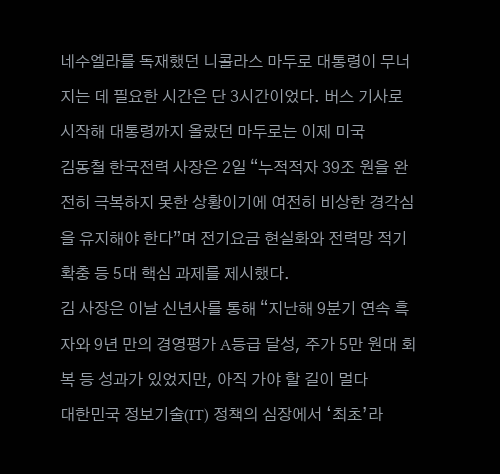네수엘라를 독재했던 니콜라스 마두로 대통령이 무너지는 데 필요한 시간은 단 3시간이었다. 버스 기사로 시작해 대통령까지 올랐던 마두로는 이제 미국
김동철 한국전력 사장은 2일 “누적적자 39조 원을 완전히 극복하지 못한 상황이기에 여전히 비상한 경각심을 유지해야 한다”며 전기요금 현실화와 전력망 적기 확충 등 5대 핵심 과제를 제시했다.
김 사장은 이날 신년사를 통해 “지난해 9분기 연속 흑자와 9년 만의 경영평가 A등급 달성, 주가 5만 원대 회복 등 성과가 있었지만, 아직 가야 할 길이 멀다
대한민국 정보기술(IT) 정책의 심장에서 ‘최초’라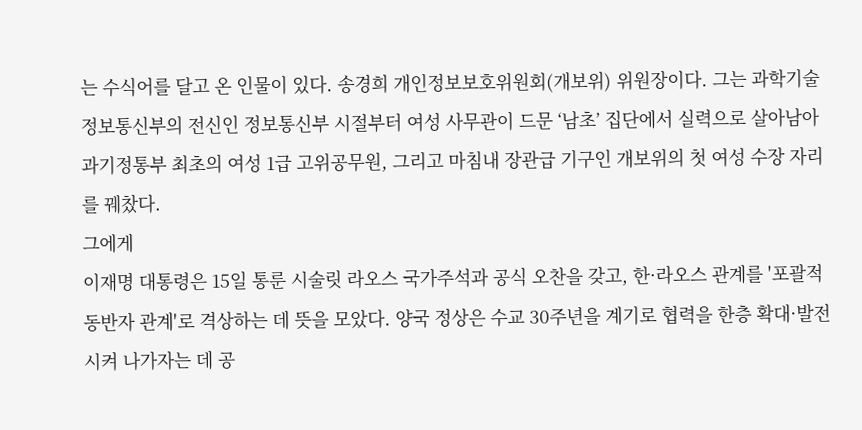는 수식어를 달고 온 인물이 있다. 송경희 개인정보보호위원회(개보위) 위원장이다. 그는 과학기술정보통신부의 전신인 정보통신부 시절부터 여성 사무관이 드문 ‘남초’ 집단에서 실력으로 살아남아 과기정통부 최초의 여성 1급 고위공무원, 그리고 마침내 장관급 기구인 개보위의 첫 여성 수장 자리를 꿰찼다.
그에게
이재명 대통령은 15일 통룬 시술릿 라오스 국가주석과 공식 오찬을 갖고, 한·라오스 관계를 '포괄적 동반자 관계'로 격상하는 데 뜻을 모았다. 양국 정상은 수교 30주년을 계기로 협력을 한층 확대·발전시켜 나가자는 데 공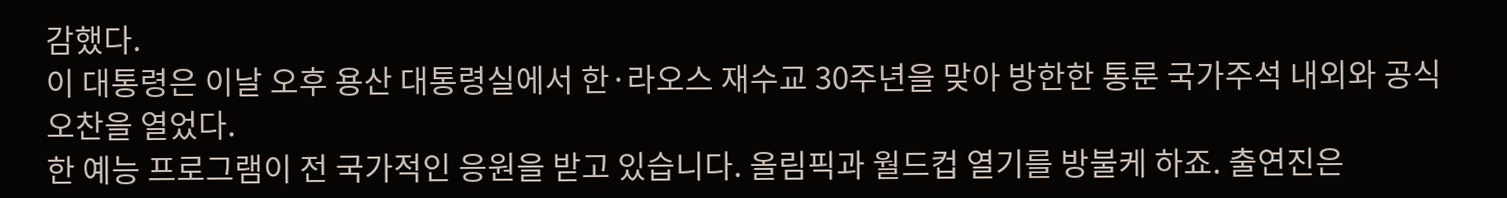감했다.
이 대통령은 이날 오후 용산 대통령실에서 한·라오스 재수교 30주년을 맞아 방한한 통룬 국가주석 내외와 공식 오찬을 열었다.
한 예능 프로그램이 전 국가적인 응원을 받고 있습니다. 올림픽과 월드컵 열기를 방불케 하죠. 출연진은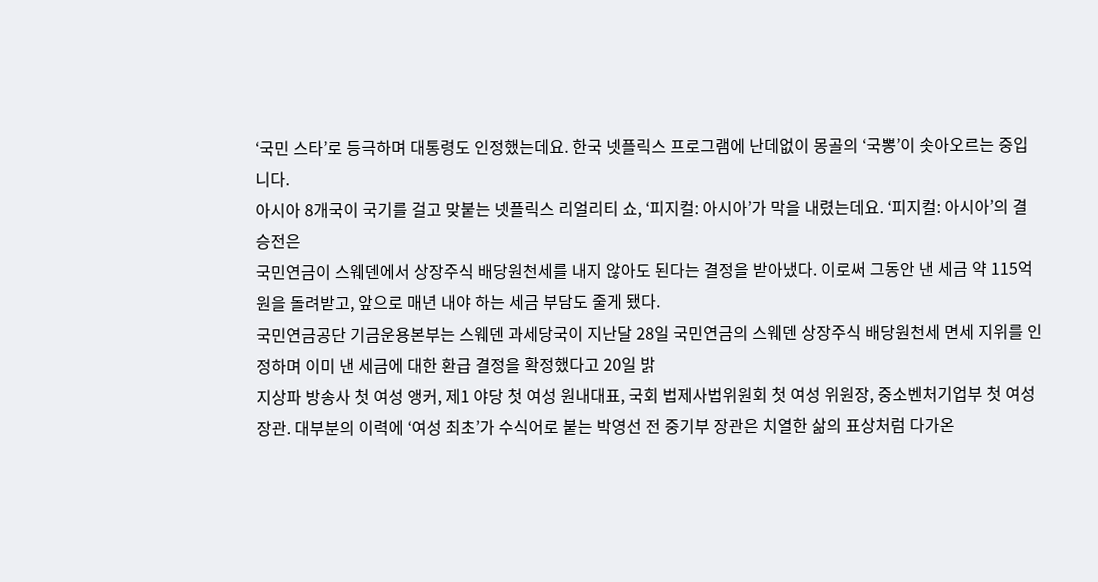‘국민 스타’로 등극하며 대통령도 인정했는데요. 한국 넷플릭스 프로그램에 난데없이 몽골의 ‘국뽕’이 솟아오르는 중입니다.
아시아 8개국이 국기를 걸고 맞붙는 넷플릭스 리얼리티 쇼, ‘피지컬: 아시아’가 막을 내렸는데요. ‘피지컬: 아시아’의 결승전은
국민연금이 스웨덴에서 상장주식 배당원천세를 내지 않아도 된다는 결정을 받아냈다. 이로써 그동안 낸 세금 약 115억 원을 돌려받고, 앞으로 매년 내야 하는 세금 부담도 줄게 됐다.
국민연금공단 기금운용본부는 스웨덴 과세당국이 지난달 28일 국민연금의 스웨덴 상장주식 배당원천세 면세 지위를 인정하며 이미 낸 세금에 대한 환급 결정을 확정했다고 20일 밝
지상파 방송사 첫 여성 앵커, 제1 야당 첫 여성 원내대표, 국회 법제사법위원회 첫 여성 위원장, 중소벤처기업부 첫 여성 장관. 대부분의 이력에 ‘여성 최초’가 수식어로 붙는 박영선 전 중기부 장관은 치열한 삶의 표상처럼 다가온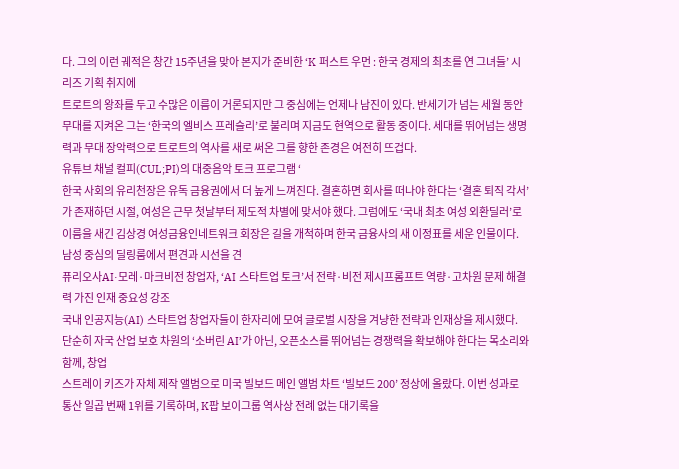다. 그의 이런 궤적은 창간 15주년을 맞아 본지가 준비한 ‘K 퍼스트 우먼 : 한국 경제의 최초를 연 그녀들’ 시리즈 기획 취지에
트로트의 왕좌를 두고 수많은 이름이 거론되지만 그 중심에는 언제나 남진이 있다. 반세기가 넘는 세월 동안 무대를 지켜온 그는 ‘한국의 엘비스 프레슬리’로 불리며 지금도 현역으로 활동 중이다. 세대를 뛰어넘는 생명력과 무대 장악력으로 트로트의 역사를 새로 써온 그를 향한 존경은 여전히 뜨겁다.
유튜브 채널 컬피(CUL;PI)의 대중음악 토크 프로그램 ‘
한국 사회의 유리천장은 유독 금융권에서 더 높게 느껴진다. 결혼하면 회사를 떠나야 한다는 ‘결혼 퇴직 각서’가 존재하던 시절, 여성은 근무 첫날부터 제도적 차별에 맞서야 했다. 그럼에도 ‘국내 최초 여성 외환딜러’로 이름을 새긴 김상경 여성금융인네트워크 회장은 길을 개척하며 한국 금융사의 새 이정표를 세운 인물이다. 남성 중심의 딜링룸에서 편견과 시선을 견
퓨리오사AI·모레·마크비전 창업자, ‘AI 스타트업 토크’서 전략·비전 제시프롬프트 역량·고차원 문제 해결력 가진 인재 중요성 강조
국내 인공지능(AI) 스타트업 창업자들이 한자리에 모여 글로벌 시장을 겨냥한 전략과 인재상을 제시했다. 단순히 자국 산업 보호 차원의 ‘소버린 AI’가 아닌, 오픈소스를 뛰어넘는 경쟁력을 확보해야 한다는 목소리와 함께, 창업
스트레이 키즈가 자체 제작 앨범으로 미국 빌보드 메인 앨범 차트 ‘빌보드 200’ 정상에 올랐다. 이번 성과로 통산 일곱 번째 1위를 기록하며, K팝 보이그룹 역사상 전례 없는 대기록을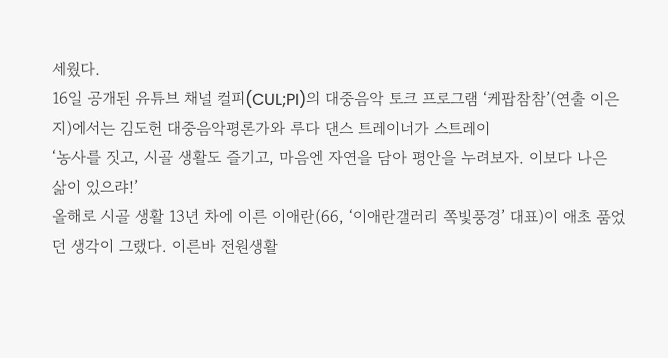세웠다.
16일 공개된 유튜브 채널 컬피(CUL;PI)의 대중음악 토크 프로그램 ‘케팝참참’(연출 이은지)에서는 김도헌 대중음악평론가와 루다 댄스 트레이너가 스트레이
‘농사를 짓고, 시골 생활도 즐기고, 마음엔 자연을 담아 평안을 누려보자. 이보다 나은 삶이 있으랴!’
올해로 시골 생활 13년 차에 이른 이애란(66, ‘이애란갤러리 쪽빛풍경’ 대표)이 애초 품었던 생각이 그랬다. 이른바 전원생활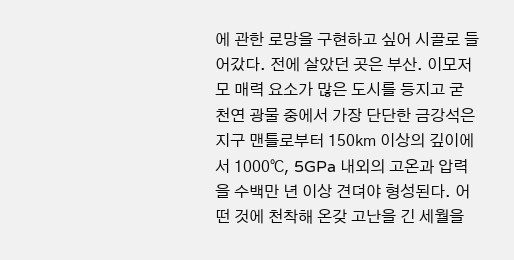에 관한 로망을 구현하고 싶어 시골로 들어갔다. 전에 살았던 곳은 부산. 이모저모 매력 요소가 많은 도시를 등지고 굳
천연 광물 중에서 가장 단단한 금강석은 지구 맨틀로부터 150㎞ 이상의 깊이에서 1000℃, 5GPa 내외의 고온과 압력을 수백만 년 이상 견뎌야 형성된다. 어떤 것에 천착해 온갖 고난을 긴 세월을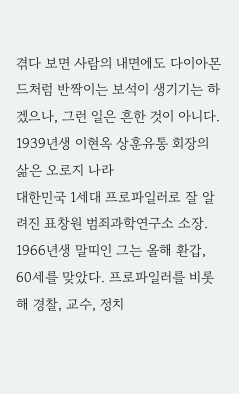겪다 보면 사람의 내면에도 다이아몬드처럼 반짝이는 보석이 생기기는 하겠으나, 그런 일은 흔한 것이 아니다. 1939년생 이현옥 상훈유통 회장의 삶은 오로지 나라
대한민국 1세대 프로파일러로 잘 알려진 표창원 범죄과학연구소 소장. 1966년생 말띠인 그는 올해 환갑, 60세를 맞았다. 프로파일러를 비롯해 경찰, 교수, 정치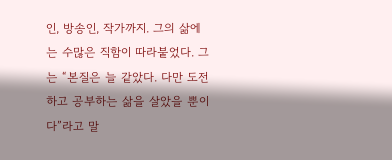인, 방송인, 작가까지. 그의 삶에는 수많은 직함이 따라붙었다. 그는 “본질은 늘 같았다. 다만 도전하고 공부하는 삶을 살았을 뿐이다”라고 말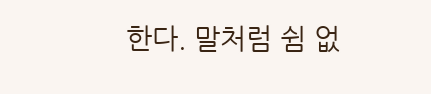한다. 말처럼 쉼 없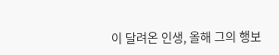이 달려온 인생, 올해 그의 행보